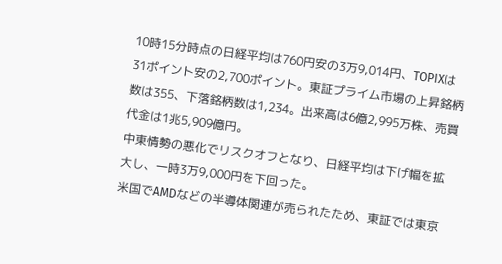10時15分時点の日経平均は760円安の3万9,014円、TOPIXは31ポイント安の2,700ポイント。東証プライム市場の上昇銘柄数は355、下落銘柄数は1,234。出来高は6億2,995万株、売買代金は1兆5,909億円。
中東情勢の悪化でリスクオフとなり、日経平均は下げ幅を拡大し、一時3万9,000円を下回った。
米国でAMDなどの半導体関連が売られたため、東証では東京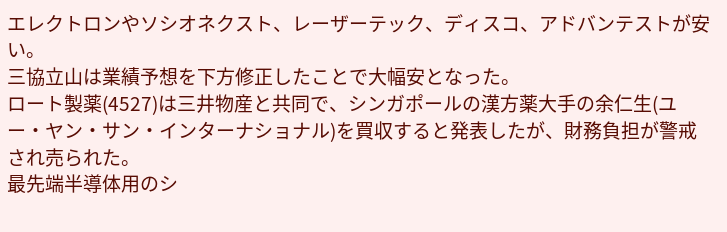エレクトロンやソシオネクスト、レーザーテック、ディスコ、アドバンテストが安い。
三協立山は業績予想を下方修正したことで大幅安となった。
ロート製薬(4527)は三井物産と共同で、シンガポールの漢方薬大手の余仁生(ユー・ヤン・サン・インターナショナル)を買収すると発表したが、財務負担が警戒され売られた。
最先端半導体用のシ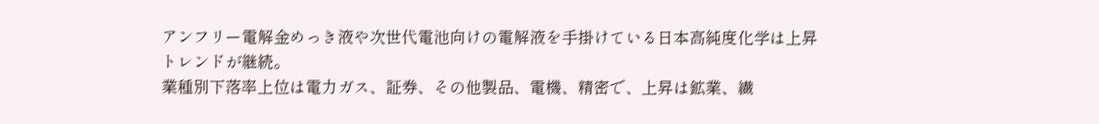アンフリー電解金めっき液や次世代電池向けの電解液を手掛けている日本高純度化学は上昇トレンドが継続。
業種別下落率上位は電力ガス、証券、その他製品、電機、精密で、上昇は鉱業、繊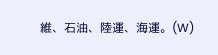維、石油、陸運、海運。(W)